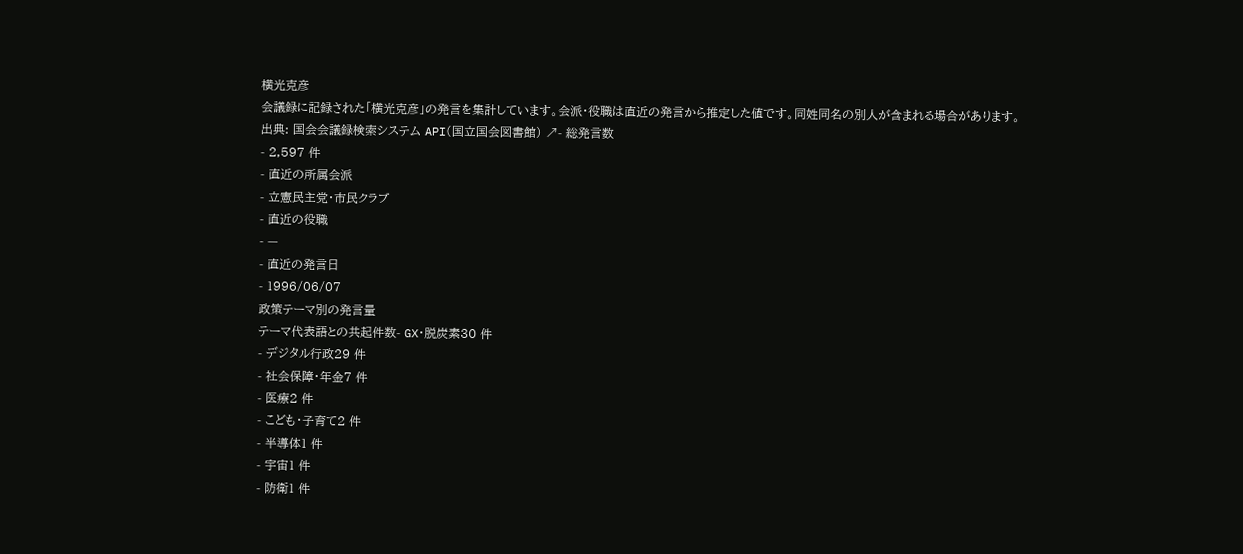横光克彦
会議録に記録された「横光克彦」の発言を集計しています。会派・役職は直近の発言から推定した値です。同姓同名の別人が含まれる場合があります。
出典: 国会会議録検索システム API(国立国会図書館) ↗- 総発言数
- 2,597 件
- 直近の所属会派
- 立憲民主党・市民クラブ
- 直近の役職
- —
- 直近の発言日
- 1996/06/07
政策テーマ別の発言量
テーマ代表語との共起件数- GX・脱炭素30 件
- デジタル行政29 件
- 社会保障・年金7 件
- 医療2 件
- こども・子育て2 件
- 半導体1 件
- 宇宙1 件
- 防衛1 件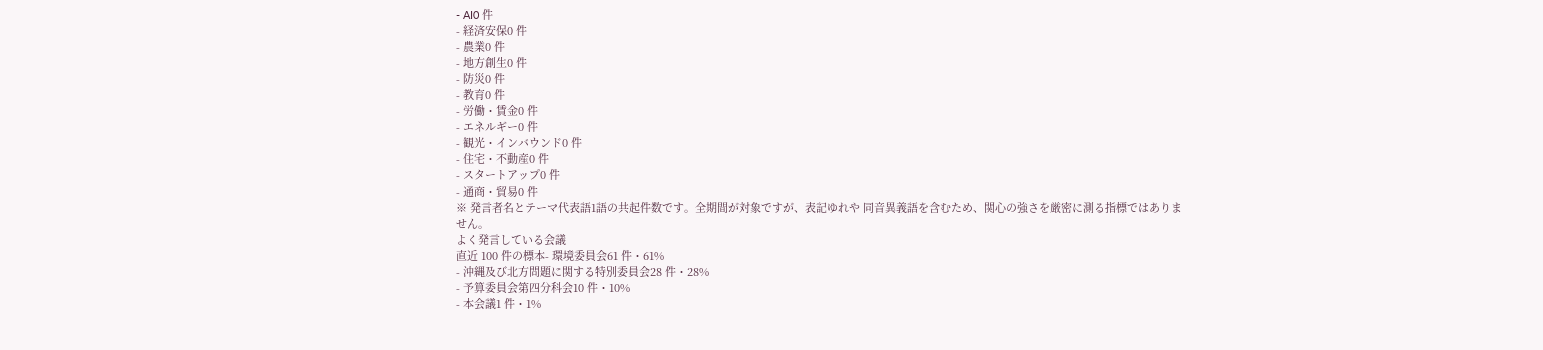- AI0 件
- 経済安保0 件
- 農業0 件
- 地方創生0 件
- 防災0 件
- 教育0 件
- 労働・賃金0 件
- エネルギー0 件
- 観光・インバウンド0 件
- 住宅・不動産0 件
- スタートアップ0 件
- 通商・貿易0 件
※ 発言者名とテーマ代表語1語の共起件数です。全期間が対象ですが、表記ゆれや 同音異義語を含むため、関心の強さを厳密に測る指標ではありません。
よく発言している会議
直近 100 件の標本- 環境委員会61 件・61%
- 沖縄及び北方問題に関する特別委員会28 件・28%
- 予算委員会第四分科会10 件・10%
- 本会議1 件・1%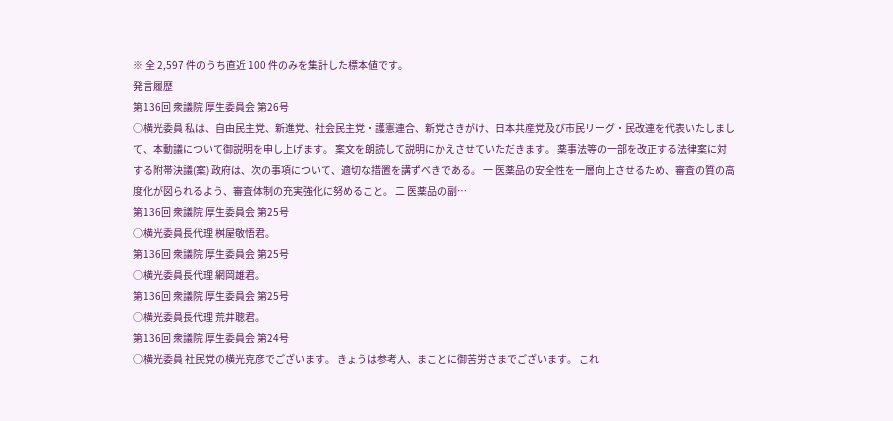※ 全 2,597 件のうち直近 100 件のみを集計した標本値です。
発言履歴
第136回 衆議院 厚生委員会 第26号
○横光委員 私は、自由民主党、新進党、社会民主党・護憲連合、新党さきがけ、日本共産党及び市民リーグ・民改連を代表いたしまして、本動議について御説明を申し上げます。 案文を朗読して説明にかえさせていただきます。 薬事法等の一部を改正する法律案に対する附帯決議(案) 政府は、次の事項について、適切な措置を講ずべきである。 一 医薬品の安全性を一層向上させるため、審査の質の高度化が図られるよう、審査体制の充実強化に努めること。 二 医薬品の副…
第136回 衆議院 厚生委員会 第25号
○横光委員長代理 桝屋敬悟君。
第136回 衆議院 厚生委員会 第25号
○横光委員長代理 網岡雄君。
第136回 衆議院 厚生委員会 第25号
○横光委員長代理 荒井聰君。
第136回 衆議院 厚生委員会 第24号
○横光委員 社民党の横光克彦でございます。 きょうは参考人、まことに御苦労さまでございます。 これ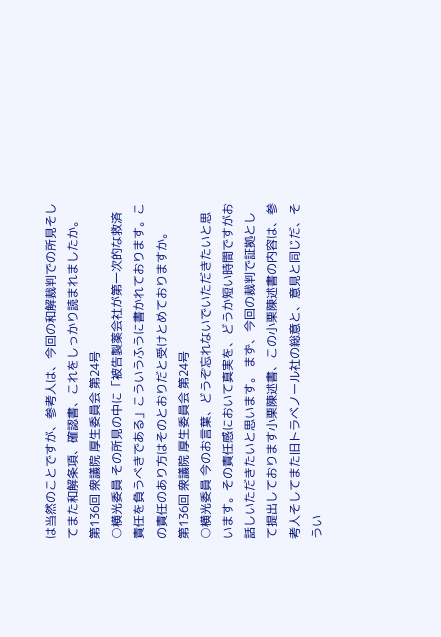は当然のことですが、参考人は、今回の和解裁判での所見そしてまた和解条項、確認書、これをしっかり読まれましたか。
第136回 衆議院 厚生委員会 第24号
○横光委員 その所見の中に「被告製薬会社が第一次的な救済責任を負うべきである」こういうふうに書かれております。この責任のあり方はそのとおりだと受けとめておりますか。
第136回 衆議院 厚生委員会 第24号
○横光委員 今のお言葉、どうぞ忘れないでいただきたいと思います。その責任感において真実を、どうか短い時間ですがお話しいただきたいと思います。 まず、今回の裁判で証拠として提出しております小栗陳述書、この小栗陳述書の内容は、参考人そしてまた旧トラベノール社の総意と、意見と同じだ、そうい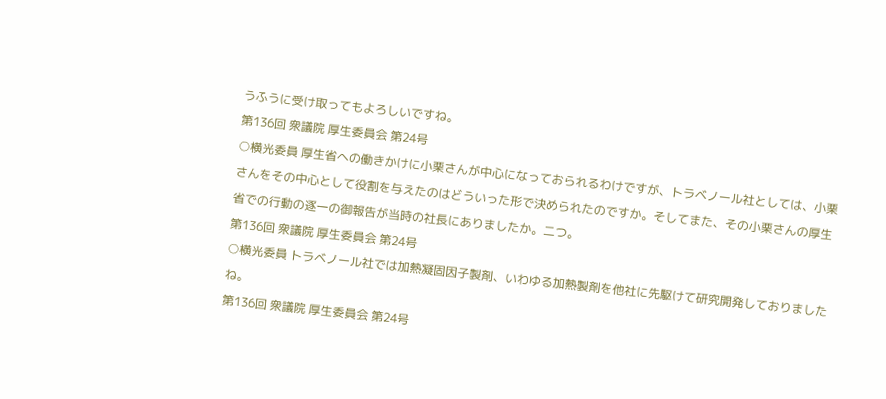うふうに受け取ってもよろしいですね。
第136回 衆議院 厚生委員会 第24号
○横光委員 厚生省への働きかけに小栗さんが中心になっておられるわけですが、トラベノール社としては、小栗さんをその中心として役割を与えたのはどういった形で決められたのですか。そしてまた、その小栗さんの厚生省での行動の逐一の御報告が当時の社長にありましたか。二つ。
第136回 衆議院 厚生委員会 第24号
○横光委員 トラベノール社では加熱凝固因子製剤、いわゆる加熱製剤を他社に先駆けて研究開発しておりましたね。
第136回 衆議院 厚生委員会 第24号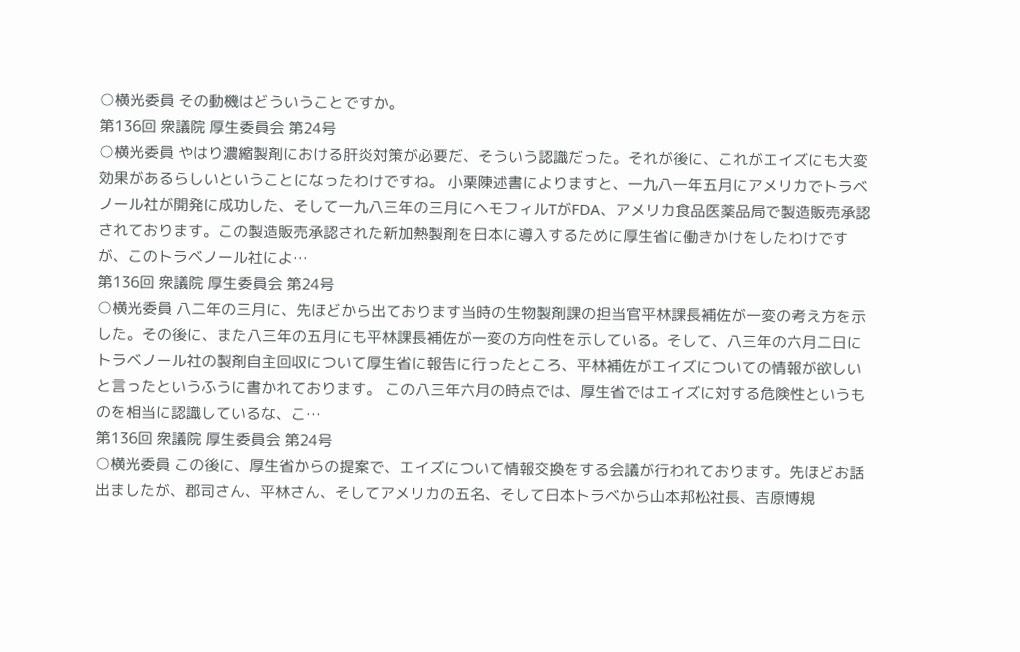○横光委員 その動機はどういうことですか。
第136回 衆議院 厚生委員会 第24号
○横光委員 やはり濃縮製剤における肝炎対策が必要だ、そういう認識だった。それが後に、これがエイズにも大変効果があるらしいということになったわけですね。 小栗陳述書によりますと、一九八一年五月にアメリカでトラベノール社が開発に成功した、そして一九八三年の三月にヘモフィルTがFDA、アメリカ食品医薬品局で製造販売承認されております。この製造販売承認された新加熱製剤を日本に導入するために厚生省に働きかけをしたわけですが、このトラベノール社によ…
第136回 衆議院 厚生委員会 第24号
○横光委員 八二年の三月に、先ほどから出ております当時の生物製剤課の担当官平林課長補佐が一変の考え方を示した。その後に、また八三年の五月にも平林課長補佐が一変の方向性を示している。そして、八三年の六月二日にトラベノール社の製剤自主回収について厚生省に報告に行ったところ、平林補佐がエイズについての情報が欲しいと言ったというふうに書かれております。 この八三年六月の時点では、厚生省ではエイズに対する危険性というものを相当に認識しているな、こ…
第136回 衆議院 厚生委員会 第24号
○横光委員 この後に、厚生省からの提案で、エイズについて情報交換をする会議が行われております。先ほどお話出ましたが、郡司さん、平林さん、そしてアメリカの五名、そして日本トラベから山本邦松社長、吉原博規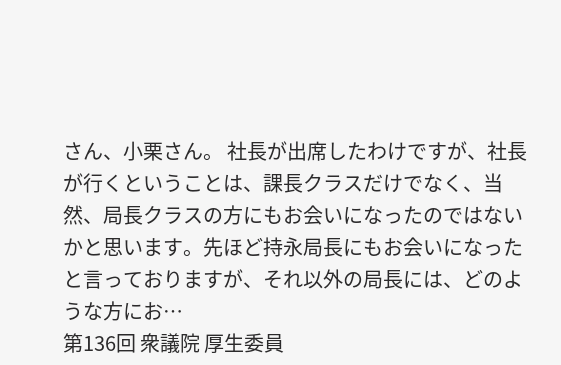さん、小栗さん。 社長が出席したわけですが、社長が行くということは、課長クラスだけでなく、当然、局長クラスの方にもお会いになったのではないかと思います。先ほど持永局長にもお会いになったと言っておりますが、それ以外の局長には、どのような方にお…
第136回 衆議院 厚生委員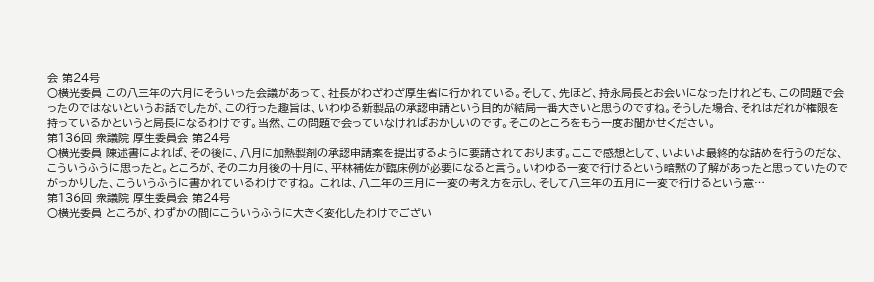会 第24号
○横光委員 この八三年の六月にそういった会議があって、社長がわざわざ厚生省に行かれている。そして、先ほど、持永局長とお会いになったけれども、この問題で会ったのではないというお話でしたが、この行った趣旨は、いわゆる新製品の承認申請という目的が結局一番大きいと思うのですね。そうした場合、それはだれが権限を持っているかというと局長になるわけです。当然、この問題で会っていなければおかしいのです。そこのところをもう一度お聞かせください。
第136回 衆議院 厚生委員会 第24号
○横光委員 陳述書によれば、その後に、八月に加熱製剤の承認申請案を提出するように要請されております。ここで感想として、いよいよ最終的な詰めを行うのだな、こういうふうに思ったと。ところが、そのニカ月後の十月に、平林補佐が臨床例が必要になると言う。いわゆる一変で行けるという暗黙の了解があったと思っていたのでがっかりした、こういうふうに書かれているわけですね。 これは、八二年の三月に一変の考え方を示し、そして八三年の五月に一変で行けるという意…
第136回 衆議院 厚生委員会 第24号
○横光委員 ところが、わずかの間にこういうふうに大きく変化したわけでござい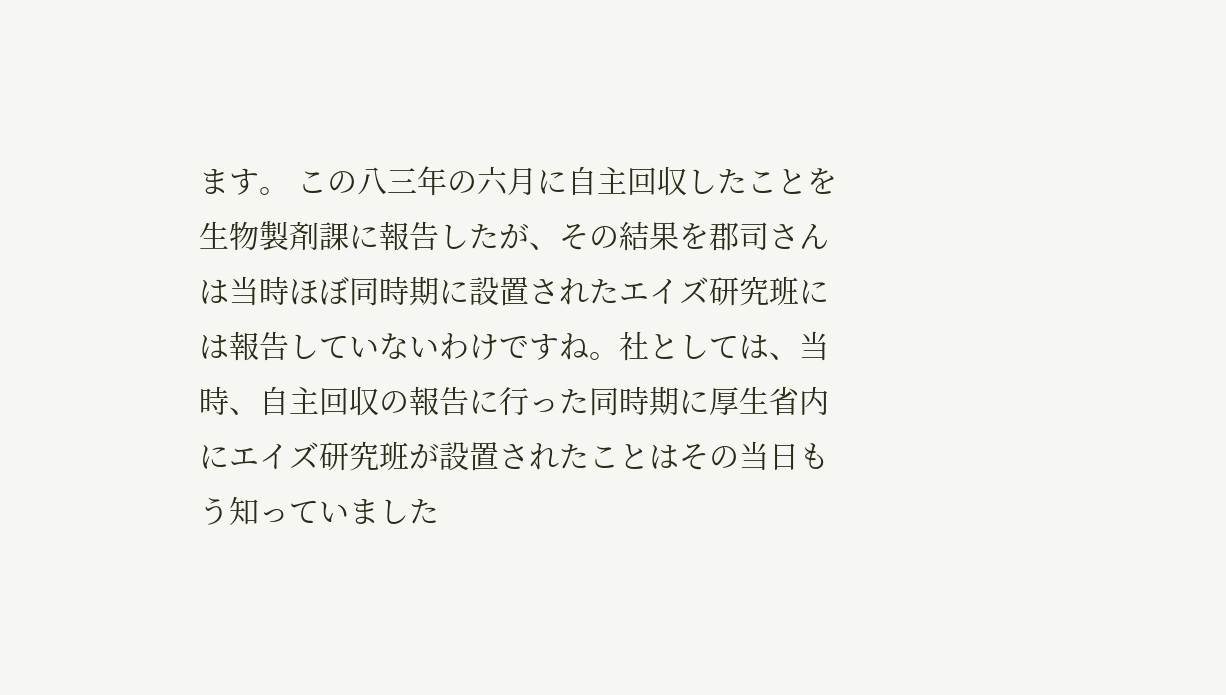ます。 この八三年の六月に自主回収したことを生物製剤課に報告したが、その結果を郡司さんは当時ほぼ同時期に設置されたエイズ研究班には報告していないわけですね。社としては、当時、自主回収の報告に行った同時期に厚生省内にエイズ研究班が設置されたことはその当日もう知っていました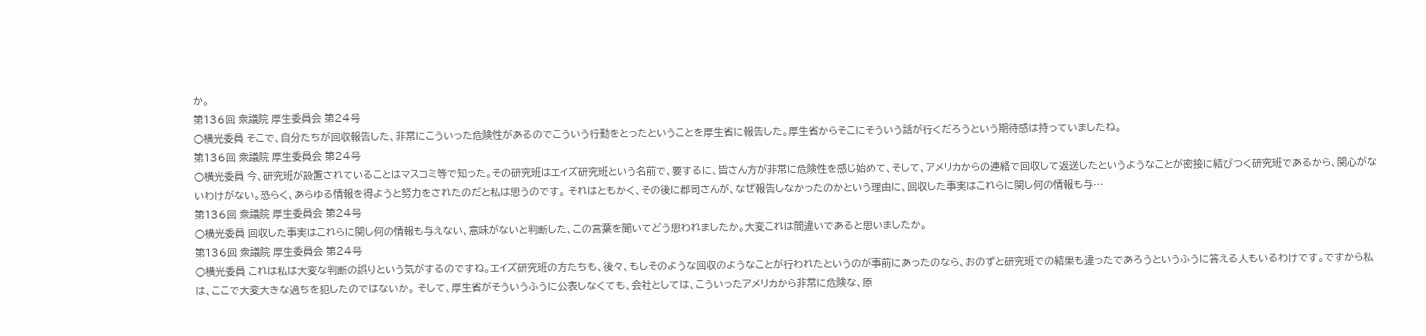か。
第136回 衆議院 厚生委員会 第24号
○横光委員 そこで、自分たちが回収報告した、非常にこういった危険性があるのでこういう行動をとったということを厚生省に報告した。厚生省からそこにそういう話が行くだろうという期待感は持っていましたね。
第136回 衆議院 厚生委員会 第24号
○横光委員 今、研究班が設置されていることはマスコミ等で知った。その研究班はエイズ研究班という名前で、要するに、皆さん方が非常に危険性を感じ始めて、そして、アメリカからの連絡で回収して返送したというようなことが密接に結びつく研究班であるから、関心がないわけがない。恐らく、あらゆる情報を得ようと努力をされたのだと私は思うのです。 それはともかく、その後に郡司さんが、なぜ報告しなかったのかという理由に、回収した事実はこれらに関し何の情報も与…
第136回 衆議院 厚生委員会 第24号
○横光委員 回収した事実はこれらに関し何の情報も与えない、意味がないと判断した、この言葉を聞いてどう思われましたか。大変これは間違いであると思いましたか。
第136回 衆議院 厚生委員会 第24号
○横光委員 これは私は大変な判断の誤りという気がするのですね。エイズ研究班の方たちも、後々、もしそのような回収のようなことが行われたというのが事前にあったのなら、おのずと研究班での結果も違ったであろうというふうに答える人もいるわけです。ですから私は、ここで大変大きな過ちを犯したのではないか。 そして、厚生省がそういうふうに公表しなくても、会社としては、こういったアメリカから非常に危険な、原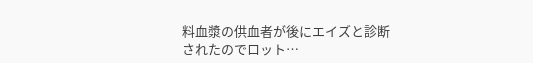料血漿の供血者が後にエイズと診断されたのでロット…